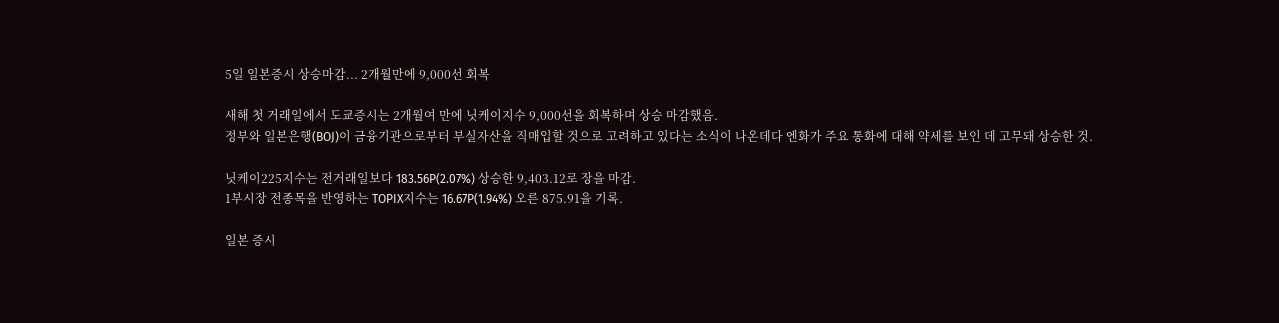5일 일본증시 상승마감... 2개월만에 9,000선 회복

새해 첫 거래일에서 도쿄증시는 2개월여 만에 닛케이지수 9,000선을 회복하며 상승 마감했음.
정부와 일본은행(BOJ)이 금융기관으로부터 부실자산을 직매입할 것으로 고려하고 있다는 소식이 나온데다 엔화가 주요 통화에 대해 약세를 보인 데 고무돼 상승한 것.

닛케이225지수는 전거래일보다 183.56P(2.07%) 상승한 9,403.12로 장을 마감.
1부시장 전종목을 반영하는 TOPIX지수는 16.67P(1.94%) 오른 875.91을 기록.

일본 증시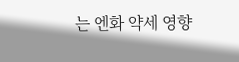는 엔화 약세 영향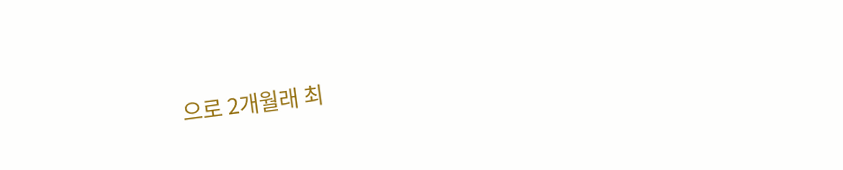으로 2개월래 최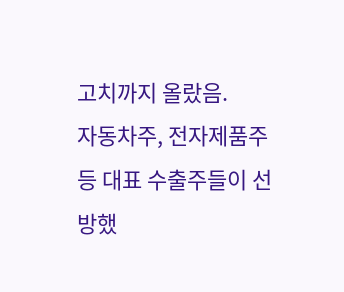고치까지 올랐음.
자동차주, 전자제품주 등 대표 수출주들이 선방했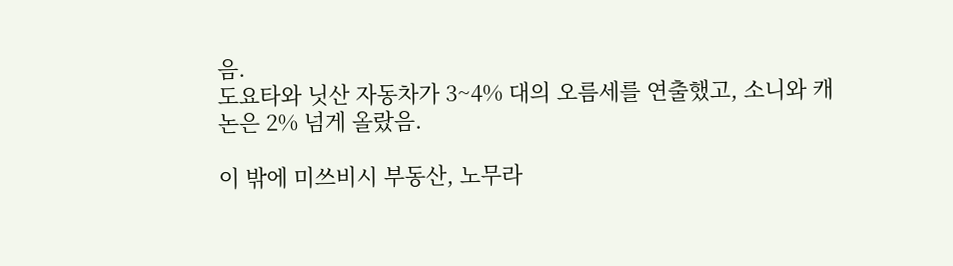음.
도요타와 닛산 자동차가 3~4% 대의 오름세를 연출했고, 소니와 캐논은 2% 넘게 올랐음.

이 밖에 미쓰비시 부동산, 노무라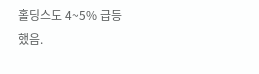홀딩스도 4~5% 급등했음.